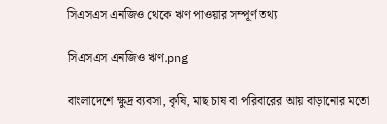সিএসএস এনজিও থেকে ঋণ পাওয়ার সম্পূর্ণ তথ্য

সিএসএস এনজিও ঋণ.png

বাংলাদেশে ক্ষুদ্র ব্যবসা, কৃষি, মাছ চাষ বা পরিবারের আয় বাড়ানোর মতো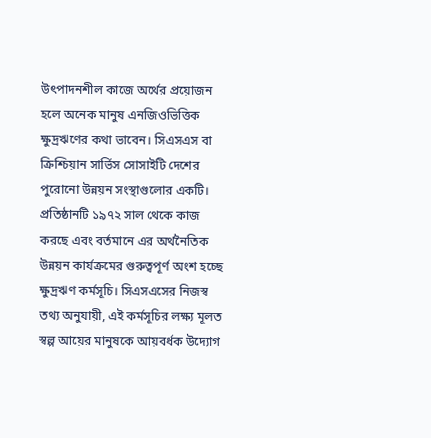উৎপাদনশীল কাজে অর্থের প্রয়োজন হলে অনেক মানুষ এনজিওভিত্তিক ক্ষুদ্রঋণের কথা ভাবেন। সিএসএস বা ক্রিশ্চিয়ান সার্ভিস সোসাইটি দেশের পুরোনো উন্নয়ন সংস্থাগুলোর একটি। প্রতিষ্ঠানটি ১৯৭২ সাল থেকে কাজ করছে এবং বর্তমানে এর অর্থনৈতিক উন্নয়ন কার্যক্রমের গুরুত্বপূর্ণ অংশ হচ্ছে ক্ষুদ্রঋণ কর্মসূচি। সিএসএসের নিজস্ব তথ্য অনুযায়ী, এই কর্মসূচির লক্ষ্য মূলত স্বল্প আয়ের মানুষকে আয়বর্ধক উদ্যোগ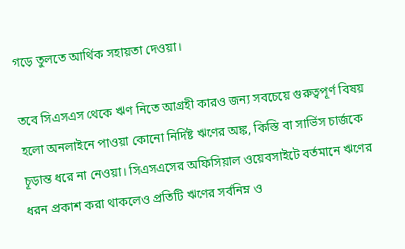গড়ে তুলতে আর্থিক সহায়তা দেওয়া।

তবে সিএসএস থেকে ঋণ নিতে আগ্রহী কারও জন্য সবচেয়ে গুরুত্বপূর্ণ বিষয় হলো অনলাইনে পাওয়া কোনো নির্দিষ্ট ঋণের অঙ্ক, কিস্তি বা সার্ভিস চার্জকে চূড়ান্ত ধরে না নেওয়া। সিএসএসের অফিসিয়াল ওয়েবসাইটে বর্তমানে ঋণের ধরন প্রকাশ করা থাকলেও প্রতিটি ঋণের সর্বনিম্ন ও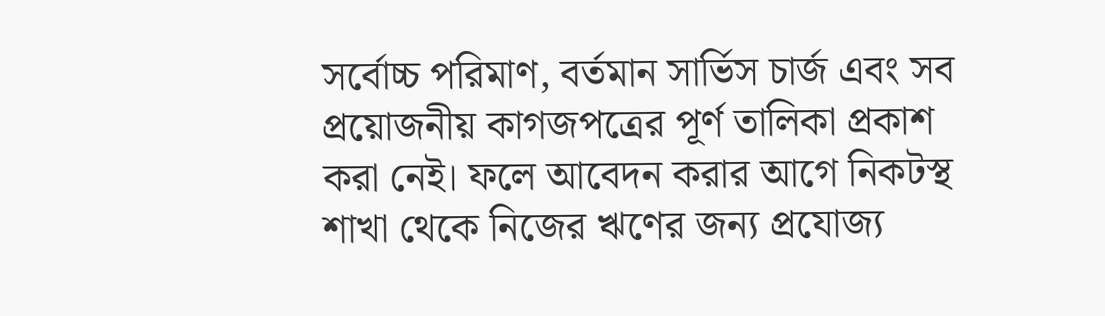সর্বোচ্চ পরিমাণ, বর্তমান সার্ভিস চার্জ এবং সব প্রয়োজনীয় কাগজপত্রের পূর্ণ তালিকা প্রকাশ করা নেই। ফলে আবেদন করার আগে নিকটস্থ শাখা থেকে নিজের ঋণের জন্য প্রযোজ্য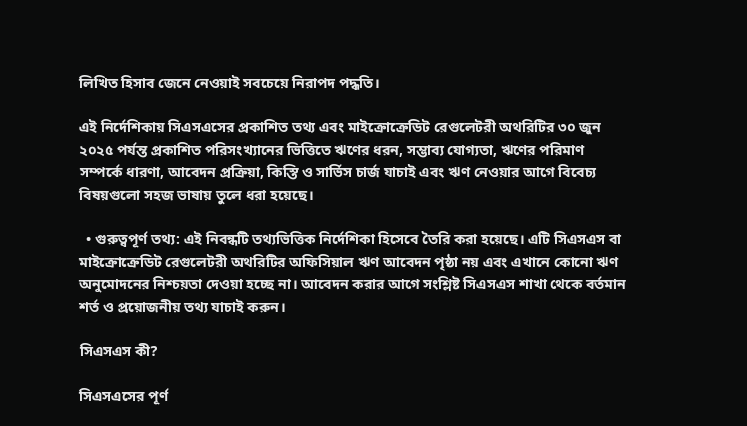লিখিত হিসাব জেনে নেওয়াই সবচেয়ে নিরাপদ পদ্ধতি।

এই নির্দেশিকায় সিএসএসের প্রকাশিত তথ্য এবং মাইক্রোক্রেডিট রেগুলেটরী অথরিটির ৩০ জুন ২০২৫ পর্যন্ত প্রকাশিত পরিসংখ্যানের ভিত্তিতে ঋণের ধরন, সম্ভাব্য যোগ্যতা, ঋণের পরিমাণ সম্পর্কে ধারণা, আবেদন প্রক্রিয়া, কিস্তি ও সার্ভিস চার্জ যাচাই এবং ঋণ নেওয়ার আগে বিবেচ্য বিষয়গুলো সহজ ভাষায় তুলে ধরা হয়েছে।

  • গুরুত্বপূর্ণ তথ্য: এই নিবন্ধটি তথ্যভিত্তিক নির্দেশিকা হিসেবে তৈরি করা হয়েছে। এটি সিএসএস বা মাইক্রোক্রেডিট রেগুলেটরী অথরিটির অফিসিয়াল ঋণ আবেদন পৃষ্ঠা নয় এবং এখানে কোনো ঋণ অনুমোদনের নিশ্চয়তা দেওয়া হচ্ছে না। আবেদন করার আগে সংশ্লিষ্ট সিএসএস শাখা থেকে বর্তমান শর্ত ও প্রয়োজনীয় তথ্য যাচাই করুন।

সিএসএস কী?

সিএসএসের পূর্ণ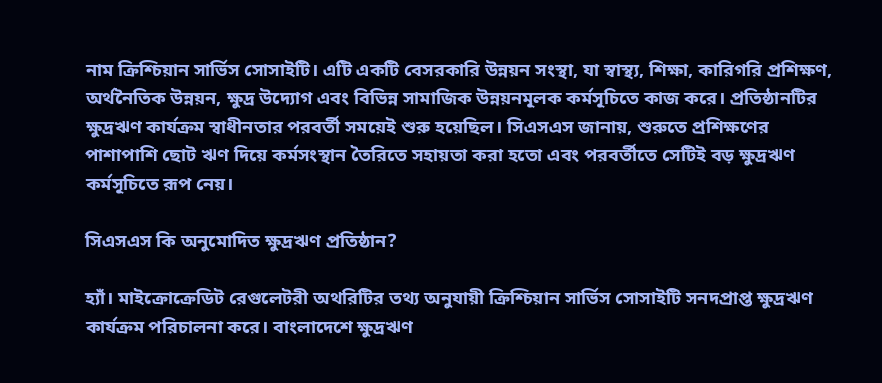নাম ক্রিশ্চিয়ান সার্ভিস সোসাইটি। এটি একটি বেসরকারি উন্নয়ন সংস্থা, যা স্বাস্থ্য, শিক্ষা, কারিগরি প্রশিক্ষণ, অর্থনৈতিক উন্নয়ন, ক্ষুদ্র উদ্যোগ এবং বিভিন্ন সামাজিক উন্নয়নমূলক কর্মসূচিতে কাজ করে। প্রতিষ্ঠানটির ক্ষুদ্রঋণ কার্যক্রম স্বাধীনতার পরবর্তী সময়েই শুরু হয়েছিল। সিএসএস জানায়, শুরুতে প্রশিক্ষণের পাশাপাশি ছোট ঋণ দিয়ে কর্মসংস্থান তৈরিতে সহায়তা করা হতো এবং পরবর্তীতে সেটিই বড় ক্ষুদ্রঋণ কর্মসূচিতে রূপ নেয়।

সিএসএস কি অনুমোদিত ক্ষুদ্রঋণ প্রতিষ্ঠান?

হ্যাঁ। মাইক্রোক্রেডিট রেগুলেটরী অথরিটির তথ্য অনুযায়ী ক্রিশ্চিয়ান সার্ভিস সোসাইটি সনদপ্রাপ্ত ক্ষুদ্রঋণ কার্যক্রম পরিচালনা করে। বাংলাদেশে ক্ষুদ্রঋণ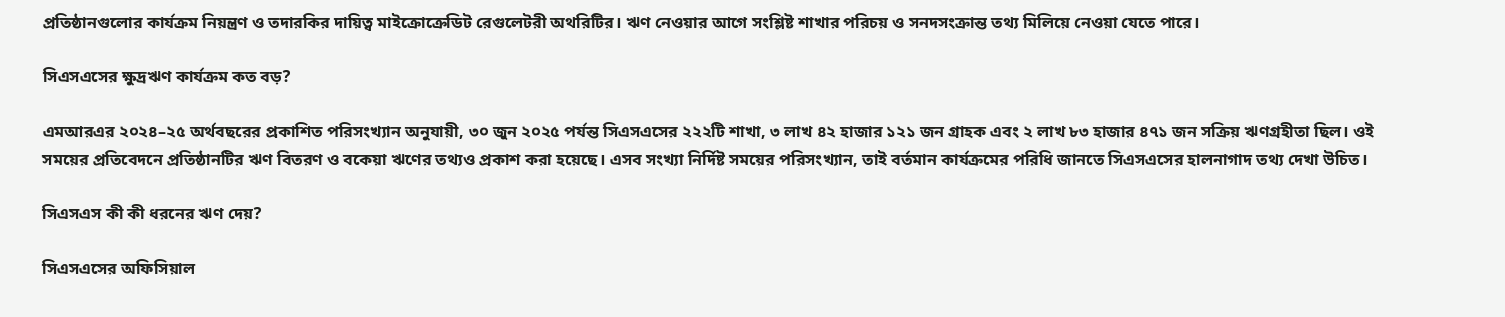প্রতিষ্ঠানগুলোর কার্যক্রম নিয়ন্ত্রণ ও তদারকির দায়িত্ব মাইক্রোক্রেডিট রেগুলেটরী অথরিটির। ঋণ নেওয়ার আগে সংশ্লিষ্ট শাখার পরিচয় ও সনদসংক্রান্ত তথ্য মিলিয়ে নেওয়া যেতে পারে।

সিএসএসের ক্ষুদ্রঋণ কার্যক্রম কত বড়?

এমআরএর ২০২৪–২৫ অর্থবছরের প্রকাশিত পরিসংখ্যান অনুযায়ী, ৩০ জুন ২০২৫ পর্যন্ত সিএসএসের ২২২টি শাখা, ৩ লাখ ৪২ হাজার ১২১ জন গ্রাহক এবং ২ লাখ ৮৩ হাজার ৪৭১ জন সক্রিয় ঋণগ্রহীতা ছিল। ওই সময়ের প্রতিবেদনে প্রতিষ্ঠানটির ঋণ বিতরণ ও বকেয়া ঋণের তথ্যও প্রকাশ করা হয়েছে। এসব সংখ্যা নির্দিষ্ট সময়ের পরিসংখ্যান, তাই বর্তমান কার্যক্রমের পরিধি জানতে সিএসএসের হালনাগাদ তথ্য দেখা উচিত।

সিএসএস কী কী ধরনের ঋণ দেয়?

সিএসএসের অফিসিয়াল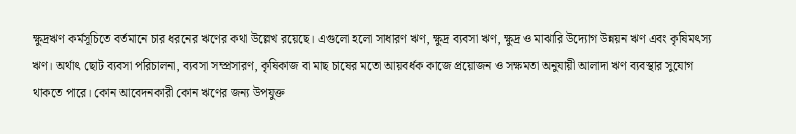ক্ষুদ্রঋণ কর্মসূচিতে বর্তমানে চার ধরনের ঋণের কথা উল্লেখ রয়েছে। এগুলো হলো সাধারণ ঋণ, ক্ষুদ্র ব্যবসা ঋণ, ক্ষুদ্র ও মাঝারি উদ্যোগ উন্নয়ন ঋণ এবং কৃষিমৎস্য ঋণ। অর্থাৎ ছোট ব্যবসা পরিচালনা, ব্যবসা সম্প্রসারণ, কৃষিকাজ বা মাছ চাষের মতো আয়বর্ধক কাজে প্রয়োজন ও সক্ষমতা অনুযায়ী আলাদা ঋণ ব্যবস্থার সুযোগ থাকতে পারে। কোন আবেদনকারী কোন ঋণের জন্য উপযুক্ত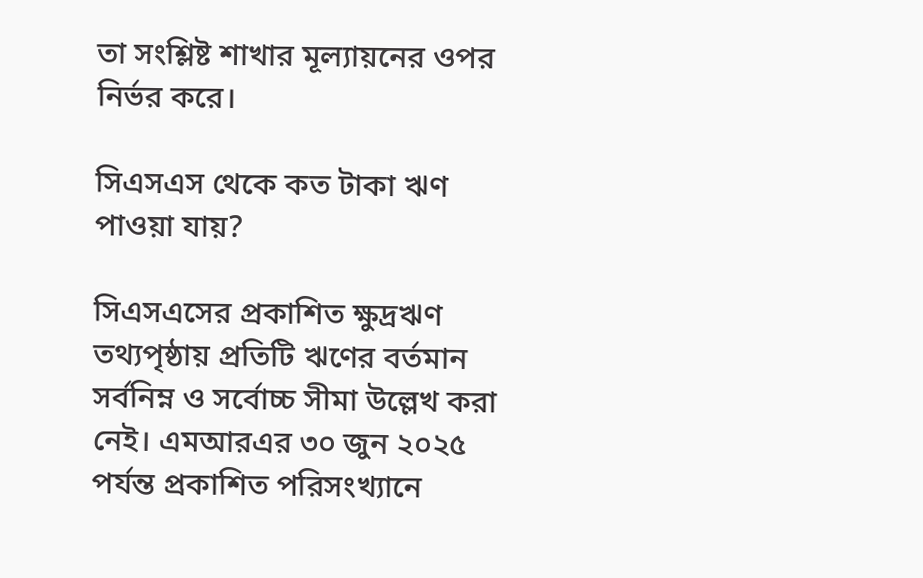তা সংশ্লিষ্ট শাখার মূল্যায়নের ওপর নির্ভর করে।

সিএসএস থেকে কত টাকা ঋণ পাওয়া যায়?

সিএসএসের প্রকাশিত ক্ষুদ্রঋণ তথ্যপৃষ্ঠায় প্রতিটি ঋণের বর্তমান সর্বনিম্ন ও সর্বোচ্চ সীমা উল্লেখ করা নেই। এমআরএর ৩০ জুন ২০২৫ পর্যন্ত প্রকাশিত পরিসংখ্যানে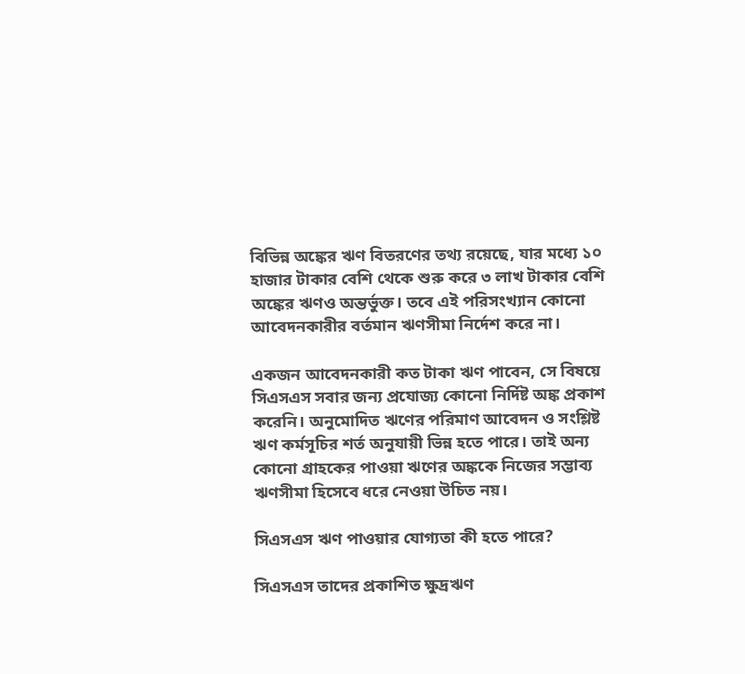বিভিন্ন অঙ্কের ঋণ বিতরণের তথ্য রয়েছে, যার মধ্যে ১০ হাজার টাকার বেশি থেকে শুরু করে ৩ লাখ টাকার বেশি অঙ্কের ঋণও অন্তর্ভুক্ত। তবে এই পরিসংখ্যান কোনো আবেদনকারীর বর্তমান ঋণসীমা নির্দেশ করে না।

একজন আবেদনকারী কত টাকা ঋণ পাবেন, সে বিষয়ে সিএসএস সবার জন্য প্রযোজ্য কোনো নির্দিষ্ট অঙ্ক প্রকাশ করেনি। অনুমোদিত ঋণের পরিমাণ আবেদন ও সংশ্লিষ্ট ঋণ কর্মসূচির শর্ত অনুযায়ী ভিন্ন হতে পারে। তাই অন্য কোনো গ্রাহকের পাওয়া ঋণের অঙ্ককে নিজের সম্ভাব্য ঋণসীমা হিসেবে ধরে নেওয়া উচিত নয়।

সিএসএস ঋণ পাওয়ার যোগ্যতা কী হতে পারে?

সিএসএস তাদের প্রকাশিত ক্ষুদ্রঋণ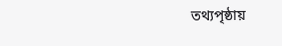তথ্যপৃষ্ঠায়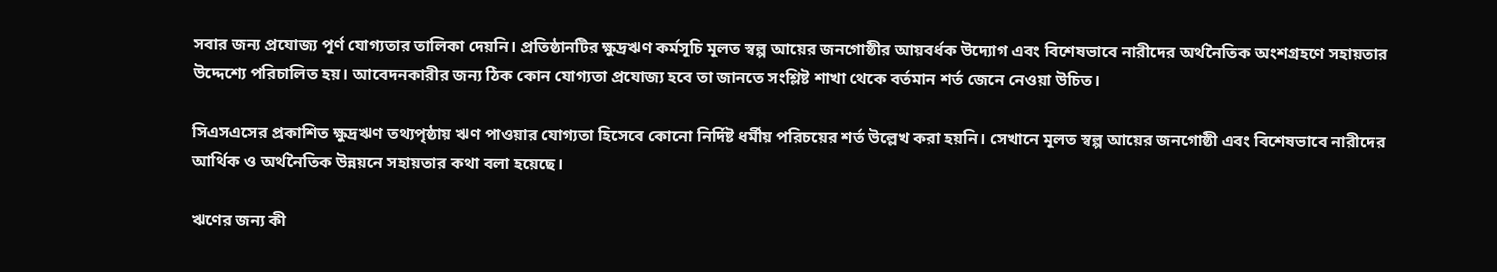সবার জন্য প্রযোজ্য পূর্ণ যোগ্যতার তালিকা দেয়নি। প্রতিষ্ঠানটির ক্ষুদ্রঋণ কর্মসূচি মূলত স্বল্প আয়ের জনগোষ্ঠীর আয়বর্ধক উদ্যোগ এবং বিশেষভাবে নারীদের অর্থনৈতিক অংশগ্রহণে সহায়তার উদ্দেশ্যে পরিচালিত হয়। আবেদনকারীর জন্য ঠিক কোন যোগ্যতা প্রযোজ্য হবে তা জানতে সংশ্লিষ্ট শাখা থেকে বর্তমান শর্ত জেনে নেওয়া উচিত।

সিএসএসের প্রকাশিত ক্ষুদ্রঋণ তথ্যপৃষ্ঠায় ঋণ পাওয়ার যোগ্যতা হিসেবে কোনো নির্দিষ্ট ধর্মীয় পরিচয়ের শর্ত উল্লেখ করা হয়নি। সেখানে মূলত স্বল্প আয়ের জনগোষ্ঠী এবং বিশেষভাবে নারীদের আর্থিক ও অর্থনৈতিক উন্নয়নে সহায়তার কথা বলা হয়েছে।

ঋণের জন্য কী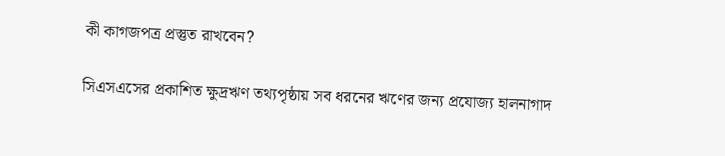কী কাগজপত্র প্রস্তুত রাখবেন?

সিএসএসের প্রকাশিত ক্ষুদ্রঋণ তথ্যপৃষ্ঠায় সব ধরনের ঋণের জন্য প্রযোজ্য হালনাগাদ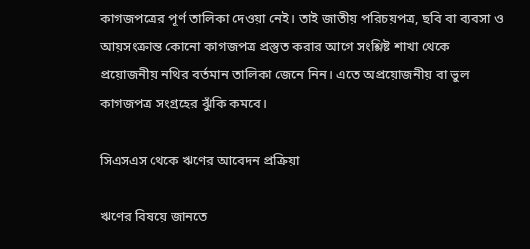কাগজপত্রের পূর্ণ তালিকা দেওয়া নেই। তাই জাতীয় পরিচয়পত্র, ছবি বা ব্যবসা ও আয়সংক্রান্ত কোনো কাগজপত্র প্রস্তুত করার আগে সংশ্লিষ্ট শাখা থেকে প্রয়োজনীয় নথির বর্তমান তালিকা জেনে নিন। এতে অপ্রয়োজনীয় বা ভুল কাগজপত্র সংগ্রহের ঝুঁকি কমবে।

সিএসএস থেকে ঋণের আবেদন প্রক্রিয়া

ঋণের বিষয়ে জানতে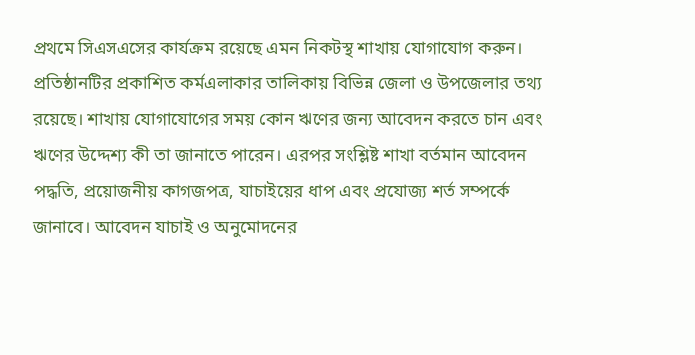প্রথমে সিএসএসের কার্যক্রম রয়েছে এমন নিকটস্থ শাখায় যোগাযোগ করুন। প্রতিষ্ঠানটির প্রকাশিত কর্মএলাকার তালিকায় বিভিন্ন জেলা ও উপজেলার তথ্য রয়েছে। শাখায় যোগাযোগের সময় কোন ঋণের জন্য আবেদন করতে চান এবং ঋণের উদ্দেশ্য কী তা জানাতে পারেন। এরপর সংশ্লিষ্ট শাখা বর্তমান আবেদন পদ্ধতি, প্রয়োজনীয় কাগজপত্র, যাচাইয়ের ধাপ এবং প্রযোজ্য শর্ত সম্পর্কে জানাবে। আবেদন যাচাই ও অনুমোদনের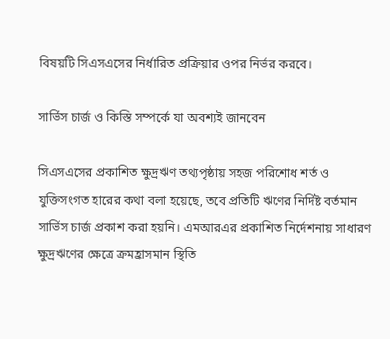বিষয়টি সিএসএসের নির্ধারিত প্রক্রিয়ার ওপর নির্ভর করবে।

সার্ভিস চার্জ ও কিস্তি সম্পর্কে যা অবশ্যই জানবেন

সিএসএসের প্রকাশিত ক্ষুদ্রঋণ তথ্যপৃষ্ঠায় সহজ পরিশোধ শর্ত ও যুক্তিসংগত হারের কথা বলা হয়েছে, তবে প্রতিটি ঋণের নির্দিষ্ট বর্তমান সার্ভিস চার্জ প্রকাশ করা হয়নি। এমআরএর প্রকাশিত নির্দেশনায় সাধারণ ক্ষুদ্রঋণের ক্ষেত্রে ক্রমহ্রাসমান স্থিতি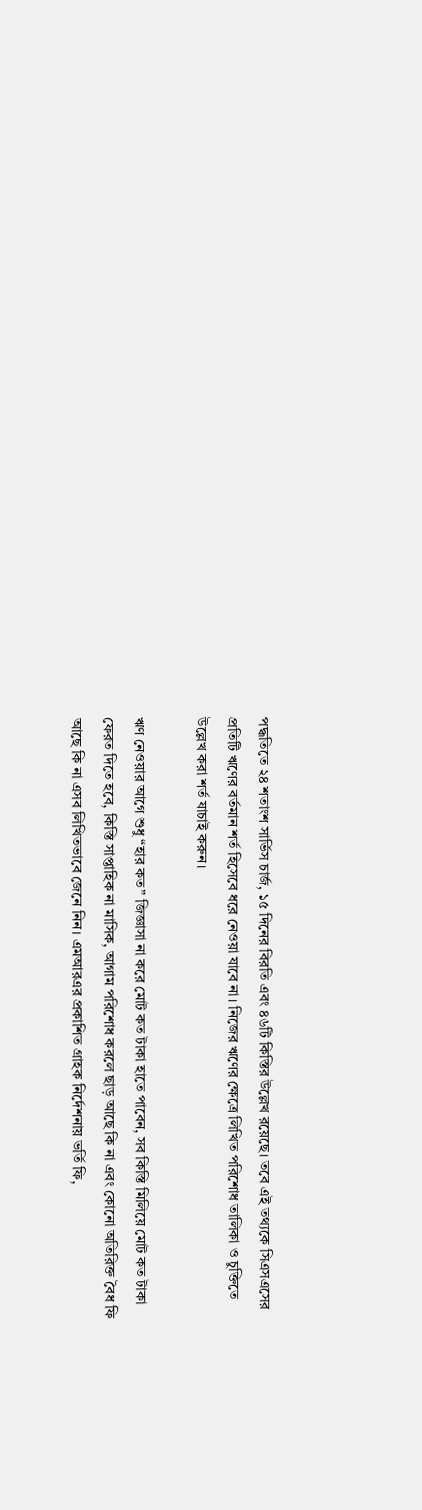পদ্ধতিতে ২৪ শতাংশ সার্ভিস চার্জ, ১৫ দিনের বিরতি এবং ৪৬টি কিস্তির উল্লেখ রয়েছে। তবে এই তথ্যকে সিএসএসের প্রতিটি ঋণের বর্তমান শর্ত হিসেবে ধরে নেওয়া যাবে না। নিজের ঋণের ক্ষেত্রে লিখিত পরিশোধ তালিকা ও চুক্তিতে উল্লেখ করা শর্ত যাচাই করুন।

ঋণ নেওয়ার আগে শুধু “হার কত” জিজ্ঞাসা না করে মোট কত টাকা হাতে পাবেন, সব কিস্তি মিলিয়ে মোট কত টাকা ফেরত দিতে হবে, কিস্তি সাপ্তাহিক না মাসিক, আগাম পরিশোধ করলে ছাড় আছে কি না এবং কোনো অতিরিক্ত বৈধ ফি আছে কি না এসব লিখিতভাবে জেনে নিন। এমআরএর প্রকাশিত গ্রাহক নির্দেশনায় ভর্তি ফি,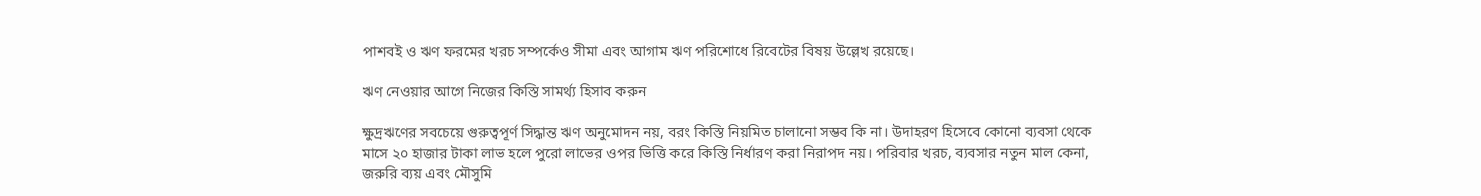পাশবই ও ঋণ ফরমের খরচ সম্পর্কেও সীমা এবং আগাম ঋণ পরিশোধে রিবেটের বিষয় উল্লেখ রয়েছে।

ঋণ নেওয়ার আগে নিজের কিস্তি সামর্থ্য হিসাব করুন

ক্ষুদ্রঋণের সবচেয়ে গুরুত্বপূর্ণ সিদ্ধান্ত ঋণ অনুমোদন নয়, বরং কিস্তি নিয়মিত চালানো সম্ভব কি না। উদাহরণ হিসেবে কোনো ব্যবসা থেকে মাসে ২০ হাজার টাকা লাভ হলে পুরো লাভের ওপর ভিত্তি করে কিস্তি নির্ধারণ করা নিরাপদ নয়। পরিবার খরচ, ব্যবসার নতুন মাল কেনা, জরুরি ব্যয় এবং মৌসুমি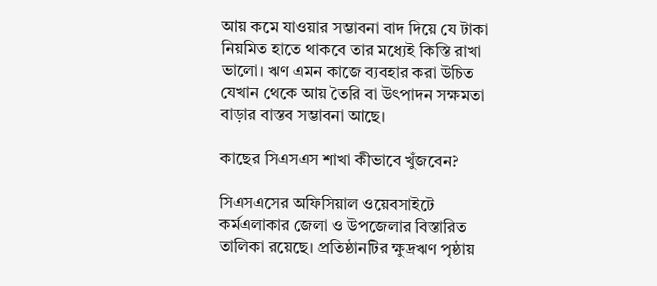আয় কমে যাওয়ার সম্ভাবনা বাদ দিয়ে যে টাকা নিয়মিত হাতে থাকবে তার মধ্যেই কিস্তি রাখা ভালো। ঋণ এমন কাজে ব্যবহার করা উচিত যেখান থেকে আয় তৈরি বা উৎপাদন সক্ষমতা বাড়ার বাস্তব সম্ভাবনা আছে।

কাছের সিএসএস শাখা কীভাবে খুঁজবেন?

সিএসএসের অফিসিয়াল ওয়েবসাইটে কর্মএলাকার জেলা ও উপজেলার বিস্তারিত তালিকা রয়েছে। প্রতিষ্ঠানটির ক্ষুদ্রঋণ পৃষ্ঠায়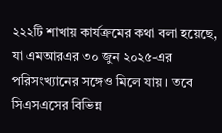২২২টি শাখায় কার্যক্রমের কথা বলা হয়েছে, যা এমআরএর ৩০ জুন ২০২৫-এর পরিসংখ্যানের সঙ্গেও মিলে যায়। তবে সিএসএসের বিভিন্ন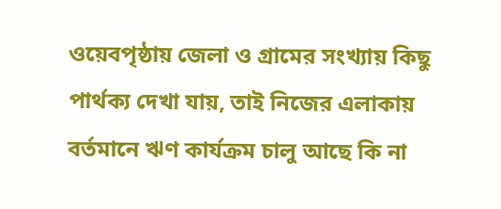ওয়েবপৃষ্ঠায় জেলা ও গ্রামের সংখ্যায় কিছু পার্থক্য দেখা যায়, তাই নিজের এলাকায় বর্তমানে ঋণ কার্যক্রম চালু আছে কি না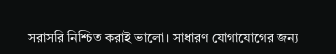সরাসরি নিশ্চিত করাই ভালো। সাধারণ যোগাযোগের জন্য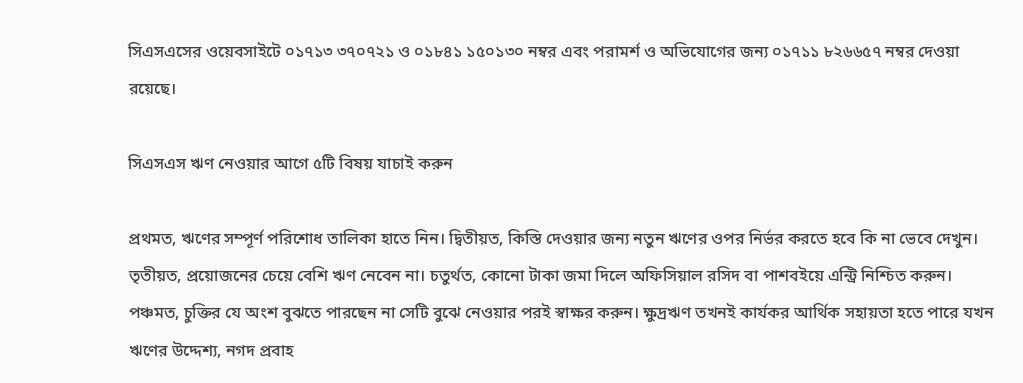সিএসএসের ওয়েবসাইটে ০১৭১৩ ৩৭০৭২১ ও ০১৮৪১ ১৫০১৩০ নম্বর এবং পরামর্শ ও অভিযোগের জন্য ০১৭১১ ৮২৬৬৫৭ নম্বর দেওয়া রয়েছে।

সিএসএস ঋণ নেওয়ার আগে ৫টি বিষয় যাচাই করুন

প্রথমত, ঋণের সম্পূর্ণ পরিশোধ তালিকা হাতে নিন। দ্বিতীয়ত, কিস্তি দেওয়ার জন্য নতুন ঋণের ওপর নির্ভর করতে হবে কি না ভেবে দেখুন। তৃতীয়ত, প্রয়োজনের চেয়ে বেশি ঋণ নেবেন না। চতুর্থত, কোনো টাকা জমা দিলে অফিসিয়াল রসিদ বা পাশবইয়ে এন্ট্রি নিশ্চিত করুন। পঞ্চমত, চুক্তির যে অংশ বুঝতে পারছেন না সেটি বুঝে নেওয়ার পরই স্বাক্ষর করুন। ক্ষুদ্রঋণ তখনই কার্যকর আর্থিক সহায়তা হতে পারে যখন ঋণের উদ্দেশ্য, নগদ প্রবাহ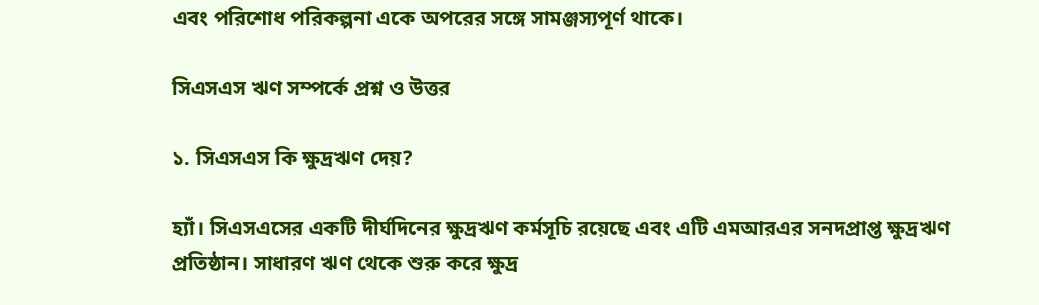এবং পরিশোধ পরিকল্পনা একে অপরের সঙ্গে সামঞ্জস্যপূর্ণ থাকে।

সিএসএস ঋণ সম্পর্কে প্রশ্ন ও উত্তর

১. সিএসএস কি ক্ষুদ্রঋণ দেয়?

হ্যাঁ। সিএসএসের একটি দীর্ঘদিনের ক্ষুদ্রঋণ কর্মসূচি রয়েছে এবং এটি এমআরএর সনদপ্রাপ্ত ক্ষুদ্রঋণ প্রতিষ্ঠান। সাধারণ ঋণ থেকে শুরু করে ক্ষুদ্র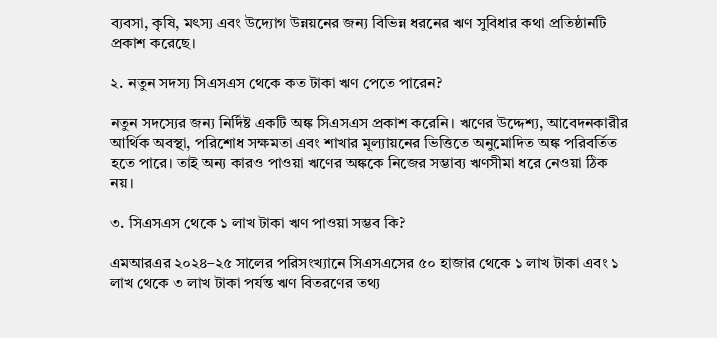ব্যবসা, কৃষি, মৎস্য এবং উদ্যোগ উন্নয়নের জন্য বিভিন্ন ধরনের ঋণ সুবিধার কথা প্রতিষ্ঠানটি প্রকাশ করেছে।

২. নতুন সদস্য সিএসএস থেকে কত টাকা ঋণ পেতে পারেন?

নতুন সদস্যের জন্য নির্দিষ্ট একটি অঙ্ক সিএসএস প্রকাশ করেনি। ঋণের উদ্দেশ্য, আবেদনকারীর আর্থিক অবস্থা, পরিশোধ সক্ষমতা এবং শাখার মূল্যায়নের ভিত্তিতে অনুমোদিত অঙ্ক পরিবর্তিত হতে পারে। তাই অন্য কারও পাওয়া ঋণের অঙ্ককে নিজের সম্ভাব্য ঋণসীমা ধরে নেওয়া ঠিক নয়।

৩. সিএসএস থেকে ১ লাখ টাকা ঋণ পাওয়া সম্ভব কি?

এমআরএর ২০২৪–২৫ সালের পরিসংখ্যানে সিএসএসের ৫০ হাজার থেকে ১ লাখ টাকা এবং ১ লাখ থেকে ৩ লাখ টাকা পর্যন্ত ঋণ বিতরণের তথ্য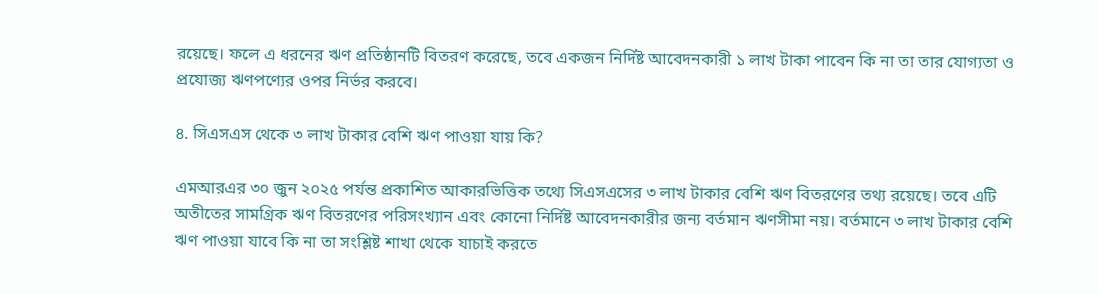রয়েছে। ফলে এ ধরনের ঋণ প্রতিষ্ঠানটি বিতরণ করেছে, তবে একজন নির্দিষ্ট আবেদনকারী ১ লাখ টাকা পাবেন কি না তা তার যোগ্যতা ও প্রযোজ্য ঋণপণ্যের ওপর নির্ভর করবে।

৪. সিএসএস থেকে ৩ লাখ টাকার বেশি ঋণ পাওয়া যায় কি?

এমআরএর ৩০ জুন ২০২৫ পর্যন্ত প্রকাশিত আকারভিত্তিক তথ্যে সিএসএসের ৩ লাখ টাকার বেশি ঋণ বিতরণের তথ্য রয়েছে। তবে এটি অতীতের সামগ্রিক ঋণ বিতরণের পরিসংখ্যান এবং কোনো নির্দিষ্ট আবেদনকারীর জন্য বর্তমান ঋণসীমা নয়। বর্তমানে ৩ লাখ টাকার বেশি ঋণ পাওয়া যাবে কি না তা সংশ্লিষ্ট শাখা থেকে যাচাই করতে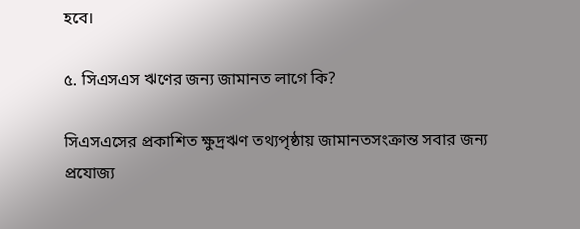হবে।

৫. সিএসএস ঋণের জন্য জামানত লাগে কি?

সিএসএসের প্রকাশিত ক্ষুদ্রঋণ তথ্যপৃষ্ঠায় জামানতসংক্রান্ত সবার জন্য প্রযোজ্য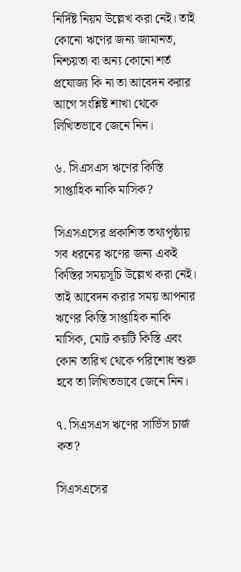নির্দিষ্ট নিয়ম উল্লেখ করা নেই। তাই কোনো ঋণের জন্য জামানত, নিশ্চয়তা বা অন্য কোনো শর্ত প্রযোজ্য কি না তা আবেদন করার আগে সংশ্লিষ্ট শাখা থেকে লিখিতভাবে জেনে নিন।

৬. সিএসএস ঋণের কিস্তি সাপ্তাহিক নাকি মাসিক?

সিএসএসের প্রকাশিত তথ্যপৃষ্ঠায় সব ধরনের ঋণের জন্য একই কিস্তির সময়সূচি উল্লেখ করা নেই। তাই আবেদন করার সময় আপনার ঋণের কিস্তি সাপ্তাহিক নাকি মাসিক, মোট কয়টি কিস্তি এবং কোন তারিখ থেকে পরিশোধ শুরু হবে তা লিখিতভাবে জেনে নিন।

৭. সিএসএস ঋণের সার্ভিস চার্জ কত?

সিএসএসের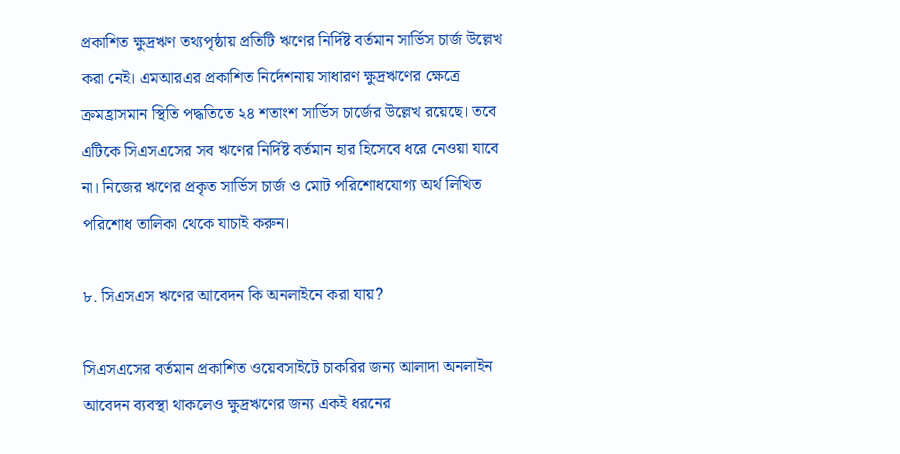প্রকাশিত ক্ষুদ্রঋণ তথ্যপৃষ্ঠায় প্রতিটি ঋণের নির্দিষ্ট বর্তমান সার্ভিস চার্জ উল্লেখ করা নেই। এমআরএর প্রকাশিত নির্দেশনায় সাধারণ ক্ষুদ্রঋণের ক্ষেত্রে ক্রমহ্রাসমান স্থিতি পদ্ধতিতে ২৪ শতাংশ সার্ভিস চার্জের উল্লেখ রয়েছে। তবে এটিকে সিএসএসের সব ঋণের নির্দিষ্ট বর্তমান হার হিসেবে ধরে নেওয়া যাবে না। নিজের ঋণের প্রকৃত সার্ভিস চার্জ ও মোট পরিশোধযোগ্য অর্থ লিখিত পরিশোধ তালিকা থেকে যাচাই করুন।

৮. সিএসএস ঋণের আবেদন কি অনলাইনে করা যায়?

সিএসএসের বর্তমান প্রকাশিত ওয়েবসাইটে চাকরির জন্য আলাদা অনলাইন আবেদন ব্যবস্থা থাকলেও ক্ষুদ্রঋণের জন্য একই ধরনের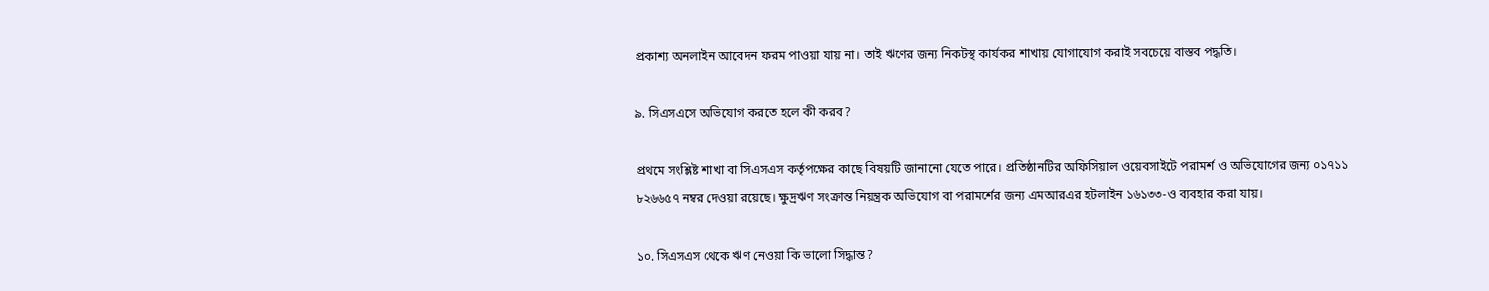প্রকাশ্য অনলাইন আবেদন ফরম পাওয়া যায় না। তাই ঋণের জন্য নিকটস্থ কার্যকর শাখায় যোগাযোগ করাই সবচেয়ে বাস্তব পদ্ধতি।

৯. সিএসএসে অভিযোগ করতে হলে কী করব?

প্রথমে সংশ্লিষ্ট শাখা বা সিএসএস কর্তৃপক্ষের কাছে বিষয়টি জানানো যেতে পারে। প্রতিষ্ঠানটির অফিসিয়াল ওয়েবসাইটে পরামর্শ ও অভিযোগের জন্য ০১৭১১ ৮২৬৬৫৭ নম্বর দেওয়া রয়েছে। ক্ষুদ্রঋণ সংক্রান্ত নিয়ন্ত্রক অভিযোগ বা পরামর্শের জন্য এমআরএর হটলাইন ১৬১৩৩-ও ব্যবহার করা যায়।

১০. সিএসএস থেকে ঋণ নেওয়া কি ভালো সিদ্ধান্ত?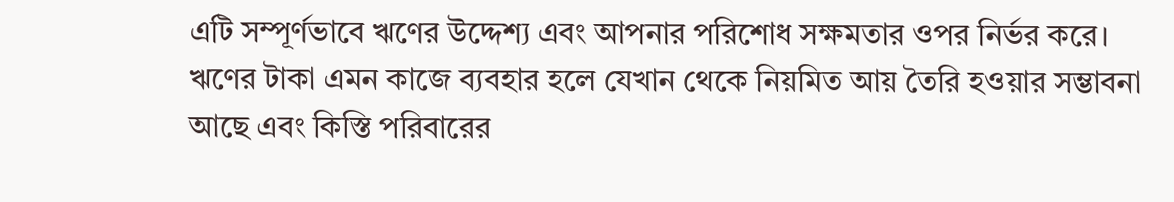এটি সম্পূর্ণভাবে ঋণের উদ্দেশ্য এবং আপনার পরিশোধ সক্ষমতার ওপর নির্ভর করে। ঋণের টাকা এমন কাজে ব্যবহার হলে যেখান থেকে নিয়মিত আয় তৈরি হওয়ার সম্ভাবনা আছে এবং কিস্তি পরিবারের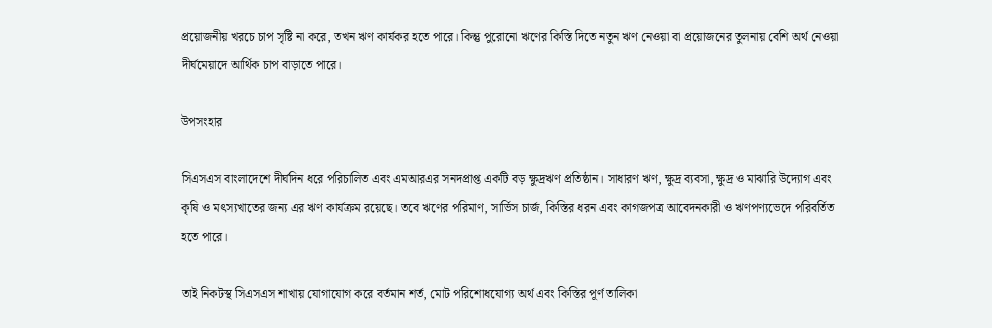প্রয়োজনীয় খরচে চাপ সৃষ্টি না করে, তখন ঋণ কার্যকর হতে পারে। কিন্তু পুরোনো ঋণের কিস্তি দিতে নতুন ঋণ নেওয়া বা প্রয়োজনের তুলনায় বেশি অর্থ নেওয়া দীর্ঘমেয়াদে আর্থিক চাপ বাড়াতে পারে।

উপসংহার

সিএসএস বাংলাদেশে দীর্ঘদিন ধরে পরিচালিত এবং এমআরএর সনদপ্রাপ্ত একটি বড় ক্ষুদ্রঋণ প্রতিষ্ঠান। সাধারণ ঋণ, ক্ষুদ্র ব্যবসা, ক্ষুদ্র ও মাঝারি উদ্যোগ এবং কৃষি ও মৎস্যখাতের জন্য এর ঋণ কার্যক্রম রয়েছে। তবে ঋণের পরিমাণ, সার্ভিস চার্জ, কিস্তির ধরন এবং কাগজপত্র আবেদনকারী ও ঋণপণ্যভেদে পরিবর্তিত হতে পারে।

তাই নিকটস্থ সিএসএস শাখায় যোগাযোগ করে বর্তমান শর্ত, মোট পরিশোধযোগ্য অর্থ এবং কিস্তির পূর্ণ তালিকা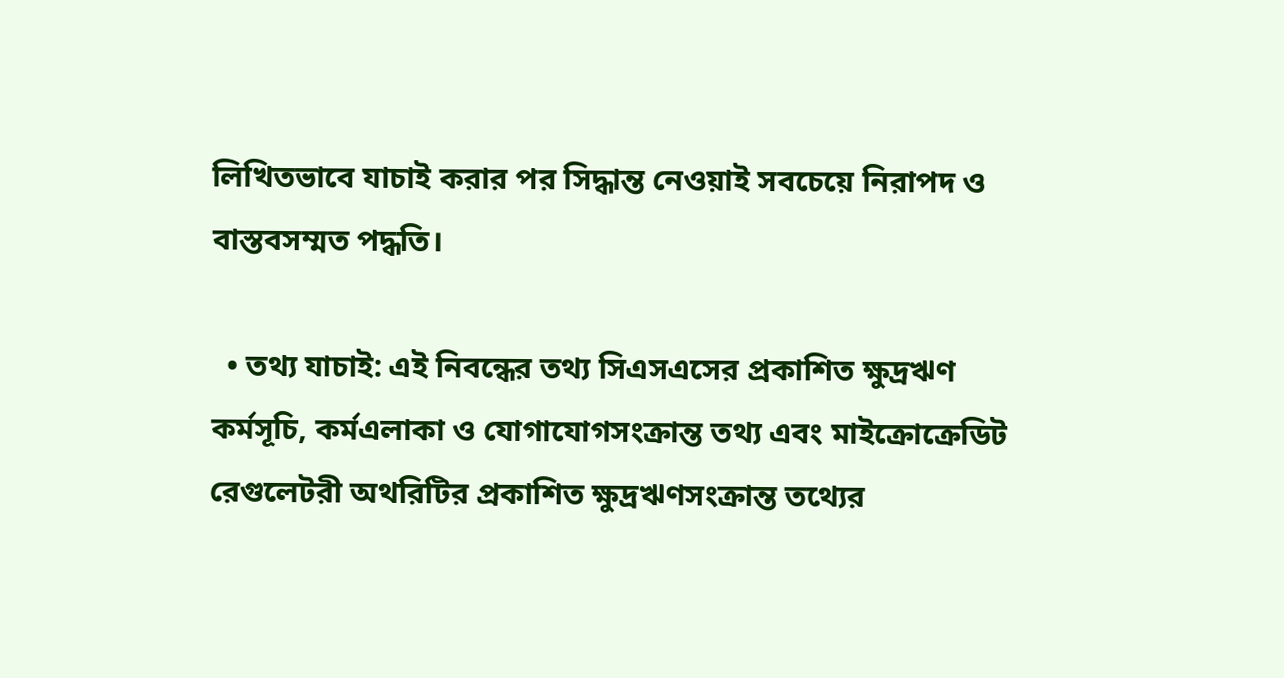লিখিতভাবে যাচাই করার পর সিদ্ধান্ত নেওয়াই সবচেয়ে নিরাপদ ও বাস্তবসম্মত পদ্ধতি।

  • তথ্য যাচাই: এই নিবন্ধের তথ্য সিএসএসের প্রকাশিত ক্ষুদ্রঋণ কর্মসূচি, কর্মএলাকা ও যোগাযোগসংক্রান্ত তথ্য এবং মাইক্রোক্রেডিট রেগুলেটরী অথরিটির প্রকাশিত ক্ষুদ্রঋণসংক্রান্ত তথ্যের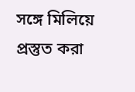সঙ্গে মিলিয়ে প্রস্তুত করা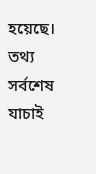হয়েছে। তথ্য সর্বশেষ যাচাই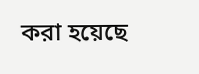করা হয়েছে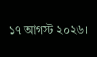১৭ আগস্ট ২০২৬।